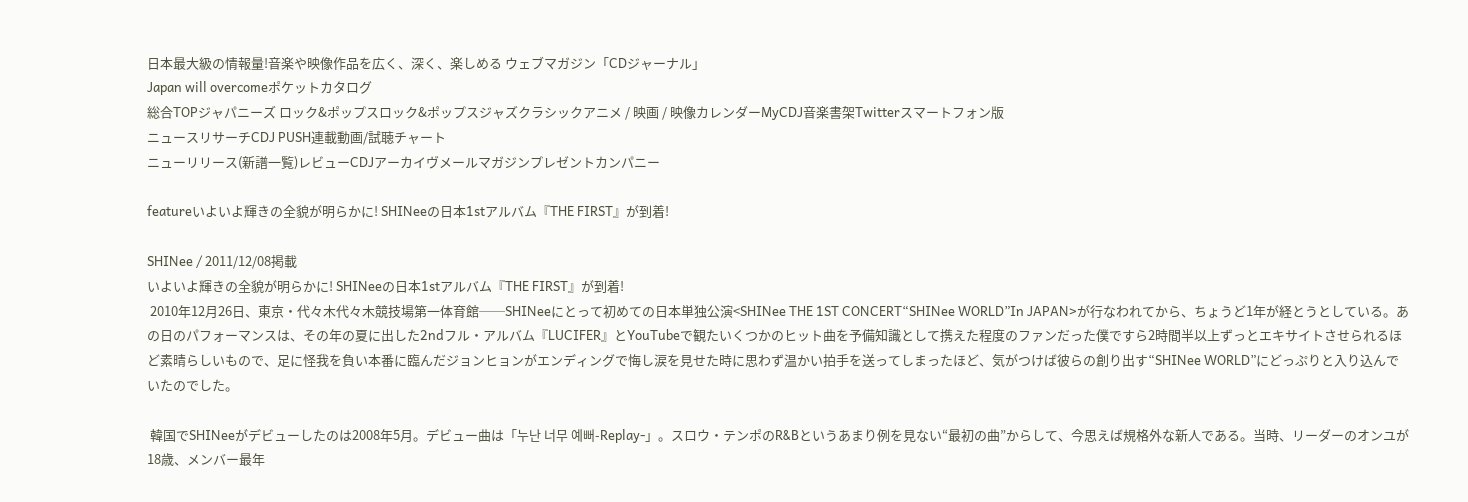日本最大級の情報量!音楽や映像作品を広く、深く、楽しめる ウェブマガジン「CDジャーナル」
Japan will overcomeポケットカタログ
総合TOPジャパニーズ ロック&ポップスロック&ポップスジャズクラシックアニメ / 映画 / 映像カレンダーMyCDJ音楽書架Twitterスマートフォン版
ニュースリサーチCDJ PUSH連載動画/試聴チャート
ニューリリース(新譜一覧)レビューCDJアーカイヴメールマガジンプレゼントカンパニー

featureいよいよ輝きの全貌が明らかに! SHINeeの日本1stアルバム『THE FIRST』が到着!

SHINee / 2011/12/08掲載
いよいよ輝きの全貌が明らかに! SHINeeの日本1stアルバム『THE FIRST』が到着!
 2010年12月26日、東京・代々木代々木競技場第一体育館──SHINeeにとって初めての日本単独公演<SHINee THE 1ST CONCERT“SHINee WORLD”In JAPAN>が行なわれてから、ちょうど1年が経とうとしている。あの日のパフォーマンスは、その年の夏に出した2ndフル・アルバム『LUCIFER』とYouTubeで観たいくつかのヒット曲を予備知識として携えた程度のファンだった僕ですら2時間半以上ずっとエキサイトさせられるほど素晴らしいもので、足に怪我を負い本番に臨んだジョンヒョンがエンディングで悔し涙を見せた時に思わず温かい拍手を送ってしまったほど、気がつけば彼らの創り出す“SHINee WORLD”にどっぷりと入り込んでいたのでした。

 韓国でSHINeeがデビューしたのは2008年5月。デビュー曲は「누난 너무 예뻐-Replay-」。スロウ・テンポのR&Bというあまり例を見ない“最初の曲”からして、今思えば規格外な新人である。当時、リーダーのオンユが18歳、メンバー最年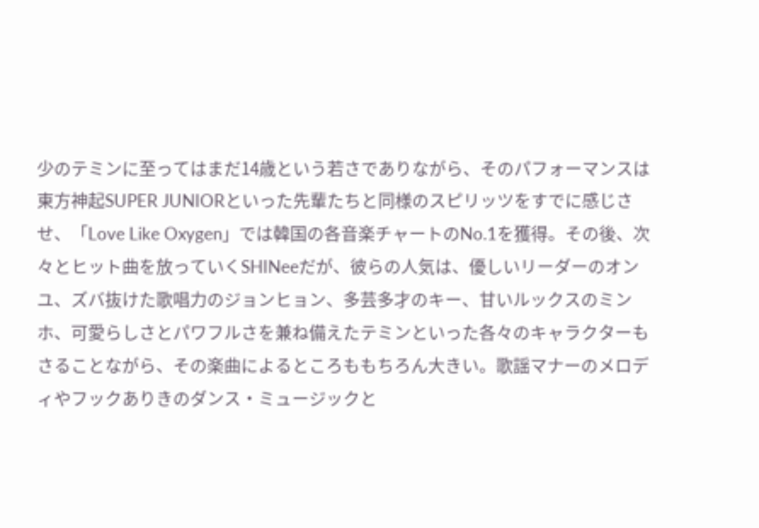少のテミンに至ってはまだ14歳という若さでありながら、そのパフォーマンスは東方神起SUPER JUNIORといった先輩たちと同様のスピリッツをすでに感じさせ、「Love Like Oxygen」では韓国の各音楽チャートのNo.1を獲得。その後、次々とヒット曲を放っていくSHINeeだが、彼らの人気は、優しいリーダーのオンユ、ズバ抜けた歌唱力のジョンヒョン、多芸多才のキー、甘いルックスのミンホ、可愛らしさとパワフルさを兼ね備えたテミンといった各々のキャラクターもさることながら、その楽曲によるところももちろん大きい。歌謡マナーのメロディやフックありきのダンス・ミュージックと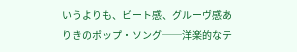いうよりも、ビート感、グルーヴ感ありきのポップ・ソング──洋楽的なテ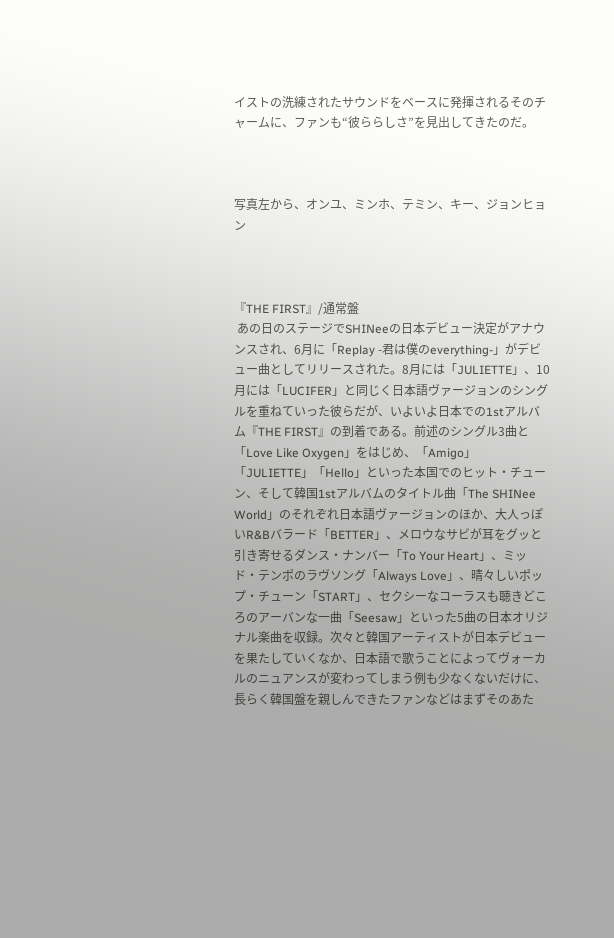イストの洗練されたサウンドをベースに発揮されるそのチャームに、ファンも“彼ららしさ”を見出してきたのだ。



写真左から、オンユ、ミンホ、テミン、キー、ジョンヒョン



『THE FIRST』/通常盤
 あの日のステージでSHINeeの日本デビュー決定がアナウンスされ、6月に「Replay -君は僕のeverything-」がデビュー曲としてリリースされた。8月には「JULIETTE」、10月には「LUCIFER」と同じく日本語ヴァージョンのシングルを重ねていった彼らだが、いよいよ日本での1stアルバム『THE FIRST』の到着である。前述のシングル3曲と「Love Like Oxygen」をはじめ、「Amigo」「JULIETTE」「Hello」といった本国でのヒット・チューン、そして韓国1stアルバムのタイトル曲「The SHINee World」のそれぞれ日本語ヴァージョンのほか、大人っぽいR&Bバラード「BETTER」、メロウなサビが耳をグッと引き寄せるダンス・ナンバー「To Your Heart」、ミッド・テンポのラヴソング「Always Love」、晴々しいポップ・チューン「START」、セクシーなコーラスも聴きどころのアーバンな一曲「Seesaw」といった5曲の日本オリジナル楽曲を収録。次々と韓国アーティストが日本デビューを果たしていくなか、日本語で歌うことによってヴォーカルのニュアンスが変わってしまう例も少なくないだけに、長らく韓国盤を親しんできたファンなどはまずそのあた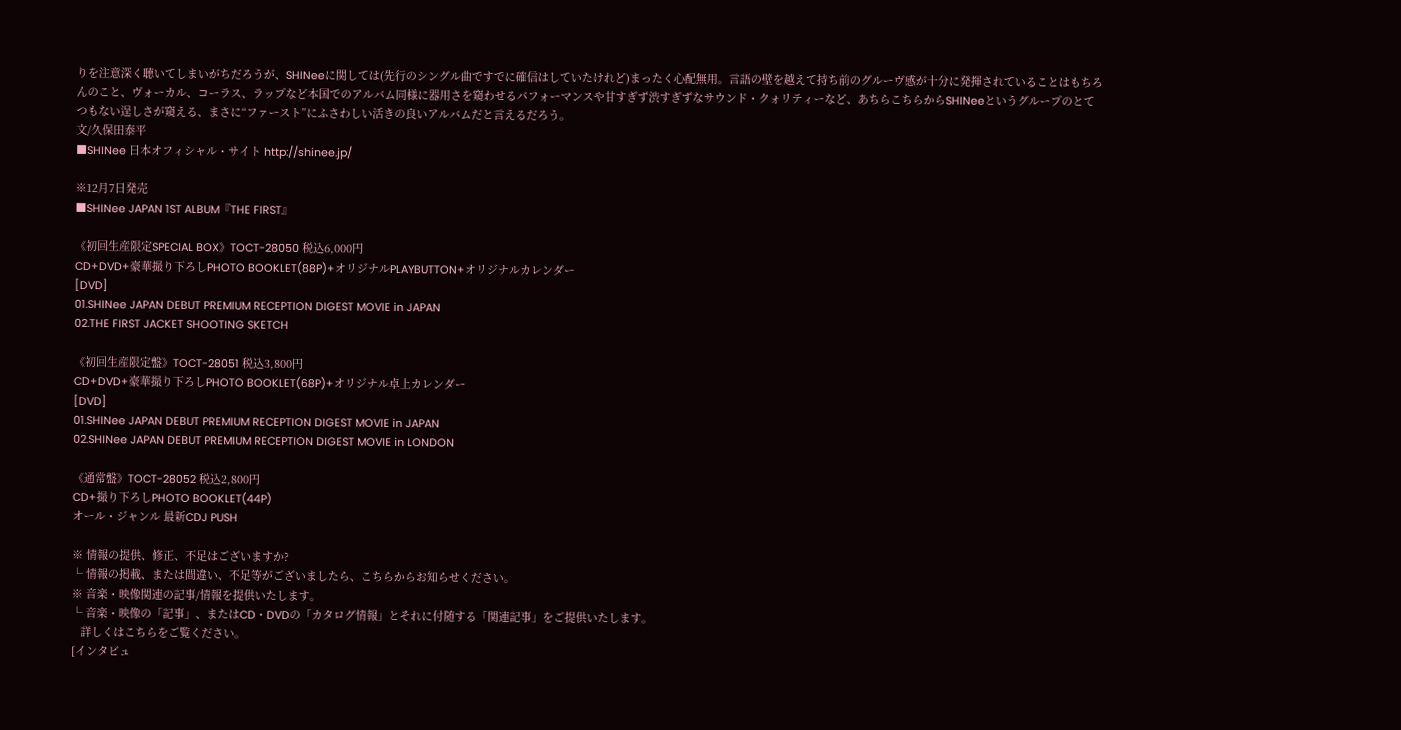りを注意深く聴いてしまいがちだろうが、SHINeeに関しては(先行のシングル曲ですでに確信はしていたけれど)まったく心配無用。言語の壁を越えて持ち前のグルーヴ感が十分に発揮されていることはもちろんのこと、ヴォーカル、コーラス、ラップなど本国でのアルバム同様に器用さを窺わせるパフォーマンスや甘すぎず渋すぎずなサウンド・クォリティーなど、あちらこちらからSHINeeというグループのとてつもない逞しさが窺える、まさに“ファースト”にふさわしい活きの良いアルバムだと言えるだろう。
文/久保田泰平
■SHINee 日本オフィシャル・サイト http://shinee.jp/

※12月7日発売
■SHINee JAPAN 1ST ALBUM『THE FIRST』

《初回生産限定SPECIAL BOX》TOCT-28050 税込6,000円
CD+DVD+豪華撮り下ろしPHOTO BOOKLET(88P)+オリジナルPLAYBUTTON+オリジナルカレンダー
[DVD]
01.SHINee JAPAN DEBUT PREMIUM RECEPTION DIGEST MOVIE in JAPAN
02.THE FIRST JACKET SHOOTING SKETCH

《初回生産限定盤》TOCT-28051 税込3,800円
CD+DVD+豪華撮り下ろしPHOTO BOOKLET(68P)+オリジナル卓上カレンダー
[DVD]
01.SHINee JAPAN DEBUT PREMIUM RECEPTION DIGEST MOVIE in JAPAN
02.SHINee JAPAN DEBUT PREMIUM RECEPTION DIGEST MOVIE in LONDON

《通常盤》TOCT-28052 税込2,800円
CD+撮り下ろしPHOTO BOOKLET(44P)
オール・ジャンル 最新CDJ PUSH

※ 情報の提供、修正、不足はございますか?
└ 情報の掲載、または間違い、不足等がございましたら、こちらからお知らせください。
※ 音楽・映像関連の記事/情報を提供いたします。
└ 音楽・映像の「記事」、またはCD・DVDの「カタログ情報」とそれに付随する「関連記事」をご提供いたします。
   詳しくはこちらをご覧ください。
[インタビュ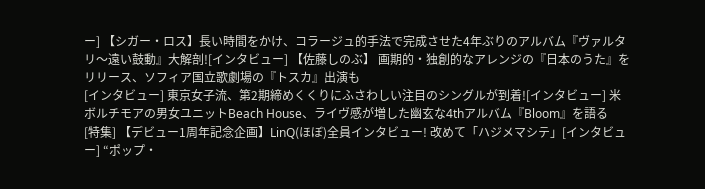ー] 【シガー・ロス】長い時間をかけ、コラージュ的手法で完成させた4年ぶりのアルバム『ヴァルタリ〜遠い鼓動』大解剖![インタビュー] 【佐藤しのぶ】 画期的・独創的なアレンジの『日本のうた』をリリース、ソフィア国立歌劇場の『トスカ』出演も
[インタビュー] 東京女子流、第2期締めくくりにふさわしい注目のシングルが到着![インタビュー] 米ボルチモアの男女ユニットBeach House、ライヴ感が増した幽玄な4thアルバム『Bloom』を語る
[特集] 【デビュー1周年記念企画】LinQ(ほぼ)全員インタビュー! 改めて「ハジメマシテ」[インタビュー] “ポップ・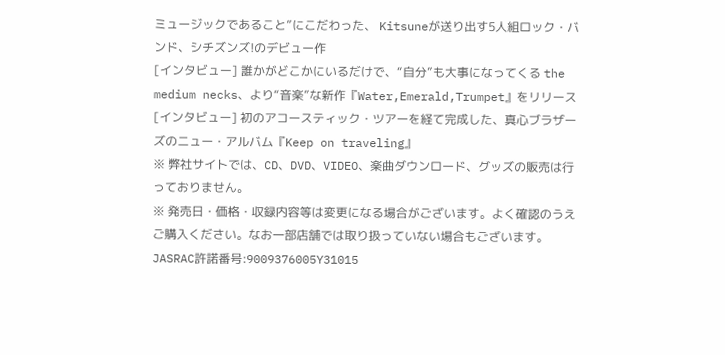ミュージックであること”にこだわった、 Kitsuneが送り出す5人組ロック・バンド、シチズンズ!のデビュー作
[インタビュー] 誰かがどこかにいるだけで、“自分”も大事になってくる the medium necks、より“音楽”な新作『Water,Emerald,Trumpet』をリリース[インタビュー] 初のアコースティック・ツアーを経て完成した、真心ブラザーズのニュー・アルバム『Keep on traveling』
※ 弊社サイトでは、CD、DVD、VIDEO、楽曲ダウンロード、グッズの販売は行っておりません。
※ 発売日・価格・収録内容等は変更になる場合がございます。よく確認のうえご購入ください。なお一部店舗では取り扱っていない場合もございます。
JASRAC許諾番号:9009376005Y31015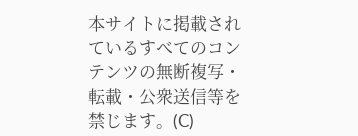本サイトに掲載されているすべてのコンテンツの無断複写・転載・公衆送信等を禁じます。(C)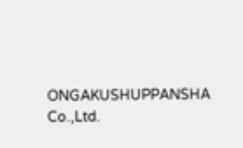ONGAKUSHUPPANSHA Co.,Ltd.